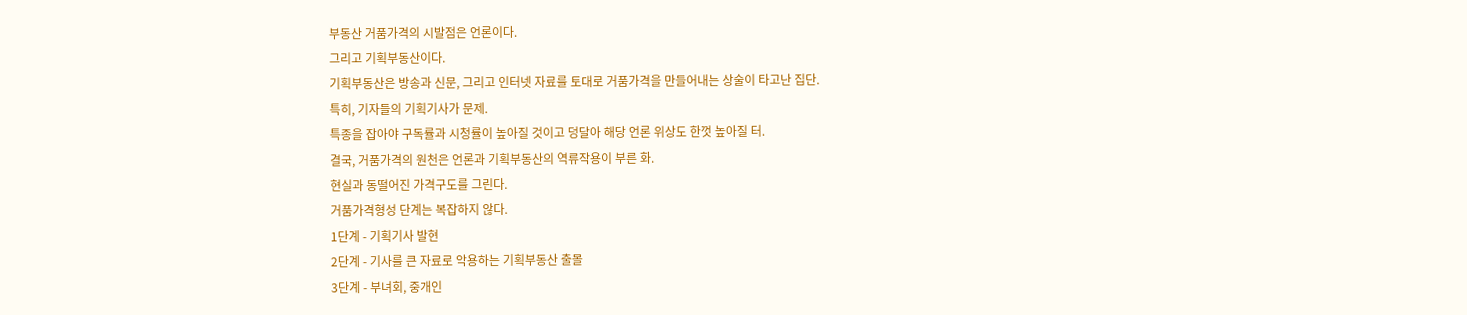부동산 거품가격의 시발점은 언론이다.
그리고 기획부동산이다.
기획부동산은 방송과 신문, 그리고 인터넷 자료를 토대로 거품가격을 만들어내는 상술이 타고난 집단.
특히, 기자들의 기획기사가 문제.
특종을 잡아야 구독률과 시청률이 높아질 것이고 덩달아 해당 언론 위상도 한껏 높아질 터.
결국, 거품가격의 원천은 언론과 기획부동산의 역류작용이 부른 화.
현실과 동떨어진 가격구도를 그린다.
거품가격형성 단계는 복잡하지 않다.
1단계 - 기획기사 발현
2단계 - 기사를 큰 자료로 악용하는 기획부동산 출몰
3단계 - 부녀회, 중개인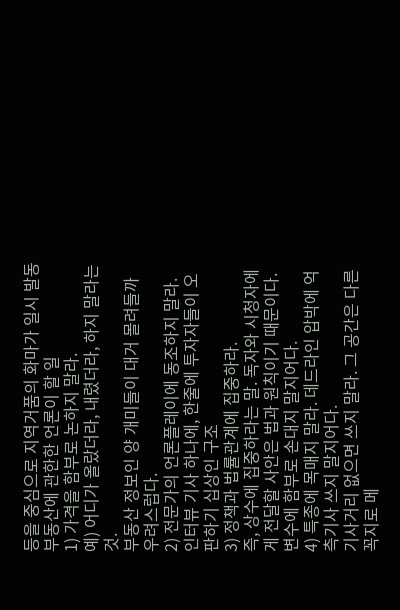등을 중심으로 지역거품의 화마가 일시 발동
부동산에 관한한 언론이 할 일
1) 가격을 함부로 논하지 말라.
예) 어디가 올랐더라, 내렸더라, 하지 말라는 것.
부동산 정보인 양 개미들이 대거 몰려들까 우려스럽다.
2) 전문가의 언론플레이에 동조하지 말라.
인터뷰 기사 하나에, 한줄에 투자자들이 오판하기 십상인 구조
3) 정책과 법률관계에 집중하라.
즉, 상수에 집중하라는 말. 독자와 시청자에게 전달할 사안은 법과 원칙이기 때문이다.
변수에 함부로 손대지 말지어다.
4) 특종에 목매지 말라. 데드라인 압박에 억측기사 쓰지 말지어다.
기사거리 없으면 쓰지 말라. 그 공간은 다른 꼭지로 메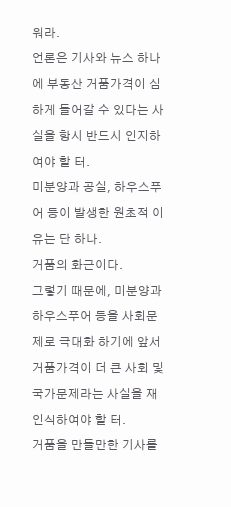워라.
언론은 기사와 뉴스 하나에 부동산 거품가격이 심하게 들어갈 수 있다는 사실을 항시 반드시 인지하여야 할 터.
미분양과 공실, 하우스푸어 등이 발생한 원초적 이유는 단 하나.
거품의 화근이다.
그렇기 때문에, 미분양과 하우스푸어 등을 사회문제로 극대화 하기에 앞서 거품가격이 더 큰 사회 및 국가문제라는 사실을 재인식하여야 할 터.
거품을 만들만한 기사를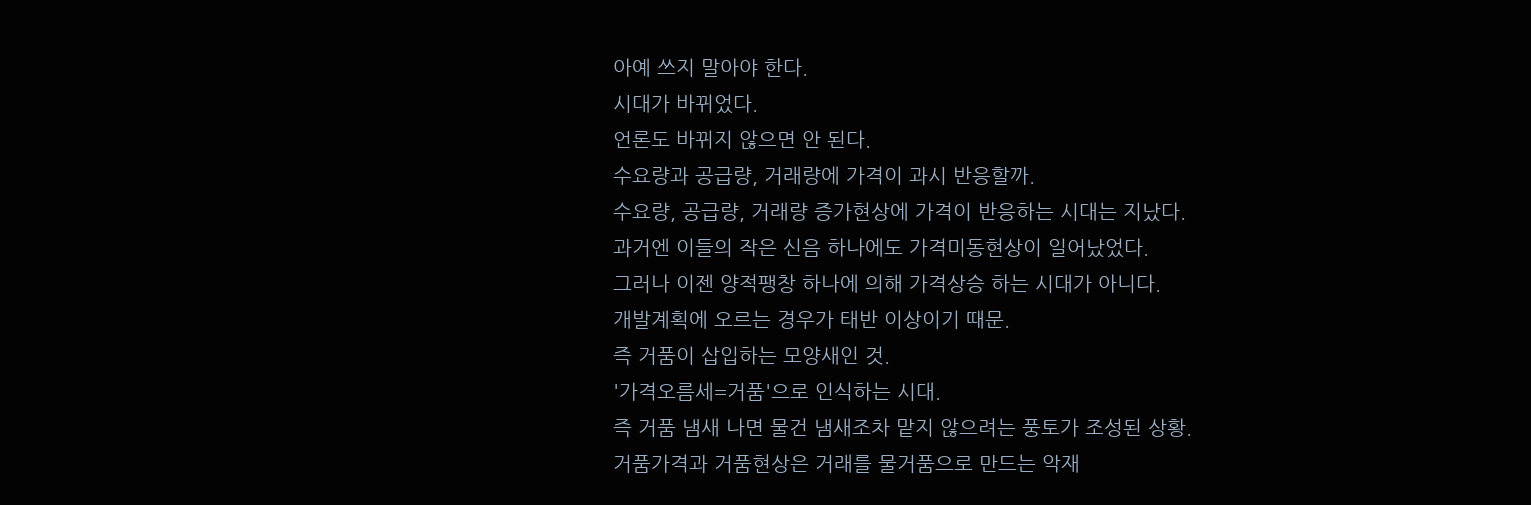아예 쓰지 말아야 한다.
시대가 바뀌었다.
언론도 바뀌지 않으면 안 된다.
수요량과 공급량, 거래량에 가격이 과시 반응할까.
수요량, 공급량, 거래량 증가현상에 가격이 반응하는 시대는 지났다.
과거엔 이들의 작은 신음 하나에도 가격미동현상이 일어났었다.
그러나 이젠 양적팽창 하나에 의해 가격상승 하는 시대가 아니다.
개발계획에 오르는 경우가 태반 이상이기 때문.
즉 거품이 삽입하는 모양새인 것.
'가격오름세=거품'으로 인식하는 시대.
즉 거품 냄새 나면 물건 냄새조차 맡지 않으려는 풍토가 조성된 상황.
거품가격과 거품현상은 거래를 물거품으로 만드는 악재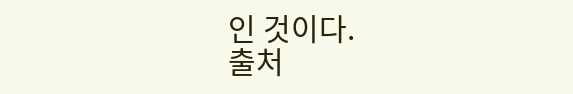인 것이다.
출처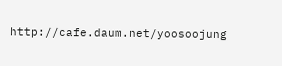http://cafe.daum.net/yoosoojung